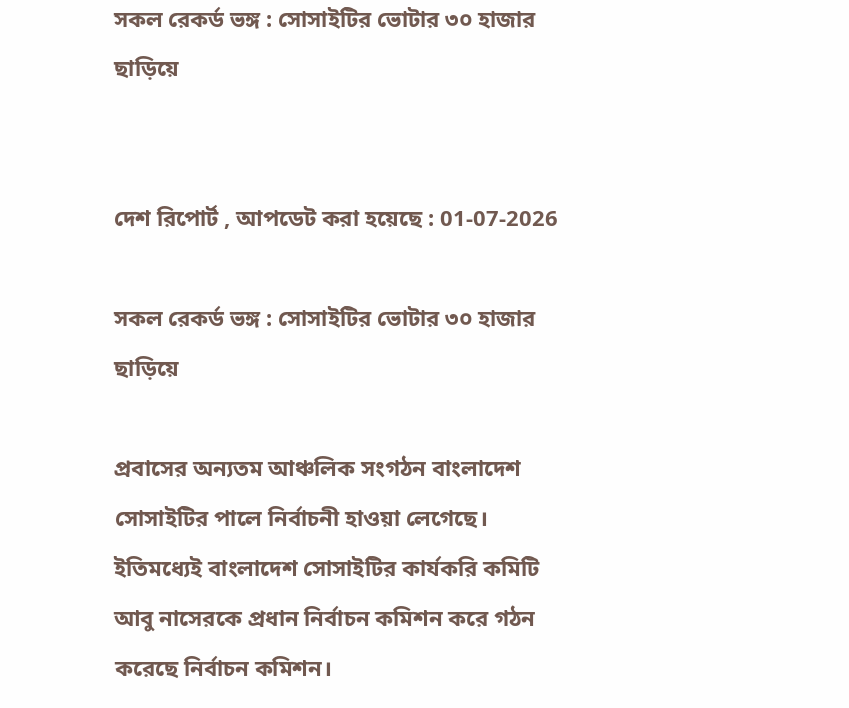সকল রেকর্ড ভঙ্গ : সোসাইটির ভোটার ৩০ হাজার ছাড়িয়ে


দেশ রিপোর্ট , আপডেট করা হয়েছে : 01-07-2026

সকল রেকর্ড ভঙ্গ : সোসাইটির ভোটার ৩০ হাজার ছাড়িয়ে

প্রবাসের অন্যতম আঞ্চলিক সংগঠন বাংলাদেশ সোসাইটির পালে নির্বাচনী হাওয়া লেগেছে। ইতিমধ্যেই বাংলাদেশ সোসাইটির কার্যকরি কমিটি আবু নাসেরকে প্রধান নির্বাচন কমিশন করে গঠন করেছে নির্বাচন কমিশন।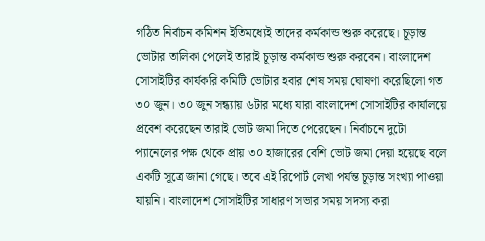গঠিত নির্বাচন কমিশন ইতিমধ্যেই তাদের কর্মকান্ড শুরু করেছে। চূড়ান্ত ভোটার তালিকা পেলেই তারাই চূড়ান্ত কর্মকান্ড শুরু করবেন। বাংলাদেশ সোসাইটির কার্যকরি কমিটি ভোটার হবার শেষ সময় ঘোষণা করেছিলো গত ৩০ জুন। ৩০ জুন সন্ধ্যায় ৬টার মধ্যে যারা বাংলাদেশ সোসাইটির কার্যালয়ে প্রবেশ করেছেন তারাই ভোট জমা দিতে পেরেছেন। নির্বাচনে দুটো প্যানেলের পক্ষ থেকে প্রায় ৩০ হাজারের বেশি ভোট জমা দেয়া হয়েছে বলে একটি সূত্রে জানা গেছে। তবে এই রিপোর্ট লেখা পর্যন্ত চূড়ান্ত সংখ্যা পাওয়া যায়নি। বাংলাদেশ সোসাইটির সাধারণ সভার সময় সদস্য করা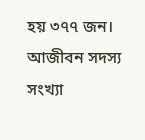হয় ৩৭৭ জন। আজীবন সদস্য সংখ্যা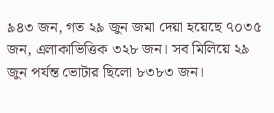৯৪৩ জন, গত ২৯ জুন জমা দেয়া হয়েছে ৭০৩৫ জন, এলাকাভিত্তিক ৩২৮ জন। সব মিলিয়ে ২৯ জুন পর্যন্ত ভোটার ছিলো ৮৩৮৩ জন।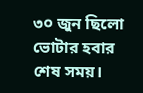৩০ জুন ছিলো ভোটার হবার শেষ সময়।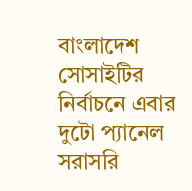বাংলাদেশ সোসাইটির নির্বাচনে এবার দুটো প্যানেল সরাসরি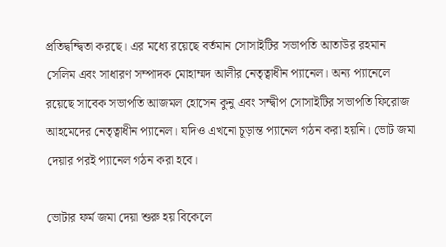প্রতিদ্বন্দ্বিতা করছে। এর মধ্যে রয়েছে বর্তমান সোসাইটির সভাপতি আতাউর রহমান সেলিম এবং সাধারণ সম্পাদক মোহাম্মদ আলীর নেতৃত্বাধীন প্যানেল। অন্য প্যানেলে রয়েছে সাবেক সভাপতি আজমল হোসেন কুনু এবং সন্দ্বীপ সোসাইটির সভাপতি ফিরোজ আহমেদের নেতৃত্বাধীন প্যানেল। যদিও এখনো চূড়ান্ত প্যানেল গঠন করা হয়নি। ভোট জমা দেয়ার পরই প্যানেল গঠন করা হবে।

ভোটার ফর্ম জমা দেয়া শুরু হয় বিকেলে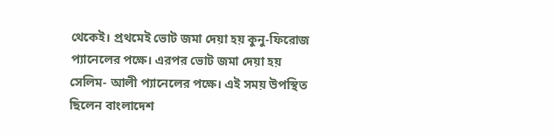থেকেই। প্রথমেই ভোট জমা দেয়া হয় কুনু-ফিরোজ প্যানেলের পক্ষে। এরপর ভোট জমা দেয়া হয় সেলিম- আলী প্যানেলের পক্ষে। এই সময় উপস্থিত ছিলেন বাংলাদেশ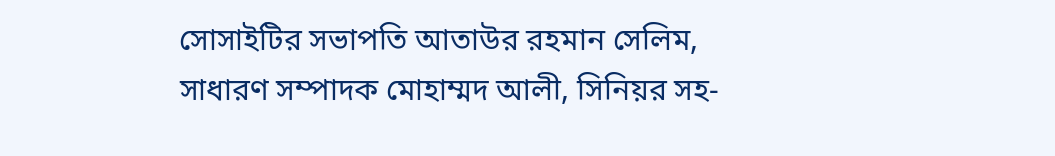সোসাইটির সভাপতি আতাউর রহমান সেলিম, সাধারণ সম্পাদক মোহাম্মদ আলী, সিনিয়র সহ-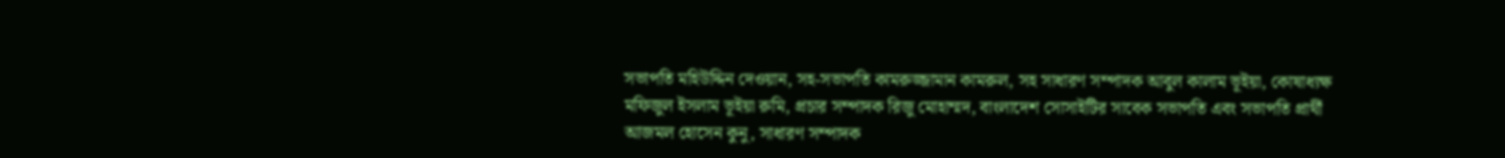সভাপতি মহিউদ্দিন দেওয়ান, সহ-সভাপতি কামরুজ্জামান কামরুল, সহ সাধারণ সম্পাদক আবুল কালাম ভূইয়া, কোষাধ্যক্ষ মফিজুল ইসলাম ভূইয়া রুমি, প্রচার সম্পাদক রিজু মোহাম্মদ, বাংলাদেশ সোসাইটির সাবেক সভাপতি এবং সভাপতি প্রার্থী আজমল হোসেন কুনু, সাধারণ সম্পাদক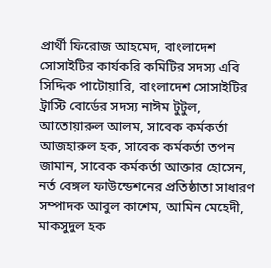প্রার্থী ফিরোজ আহমেদ, বাংলাদেশ সোসাইটির কার্যকরি কমিটির সদস্য এবি সিদ্দিক পাটোয়ারি, বাংলাদেশ সোসাইটির ট্রাস্টি বোর্ডের সদস্য নাঈম টুটুল, আতোয়ারুল আলম, সাবেক কর্মকর্তা আজহারুল হক, সাবেক কর্মকর্তা তপন জামান, সাবেক কর্মকর্তা আক্তার হোসেন, নর্ত বেঙ্গল ফাউন্ডেশনের প্রতিষ্ঠাতা সাধারণ সম্পাদক আবুল কাশেম, আমিন মেহেদী, মাকসুদুল হক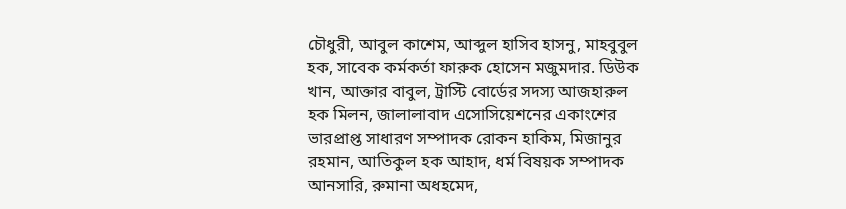চৌধুরী, আবুল কাশেম, আব্দুল হাসিব হাসনু, মাহবুবুল হক, সাবেক কর্মকর্তা ফারুক হোসেন মজুমদার. ডিউক খান, আক্তার বাবুল, ট্রাস্টি বোর্ডের সদস্য আজহারুল হক মিলন, জালালাবাদ এসোসিয়েশনের একাংশের ভারপ্রাপ্ত সাধারণ সম্পাদক রোকন হাকিম, মিজানুর রহমান, আতিকুল হক আহাদ, ধর্ম বিষয়ক সম্পাদক আনসারি, রুমানা অধহমেদ,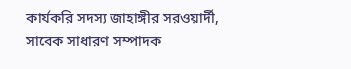কার্যকরি সদস্য জাহাঙ্গীর সরওয়ার্দী, সাবেক সাধারণ সম্পাদক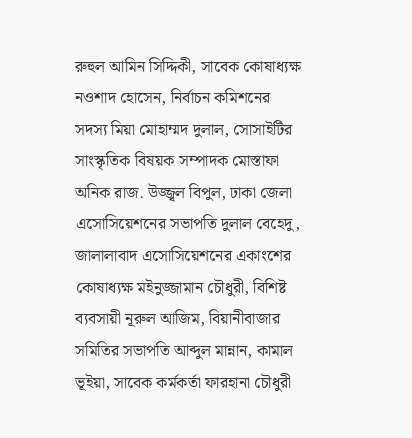রুহুল আমিন সিদ্দিকী, সাবেক কোষাধ্যক্ষ নওশাদ হোসেন, নির্বাচন কমিশনের সদস্য মিয়া মোহাম্মদ দুলাল, সোসাইটির সাংস্কৃতিক বিষয়ক সম্পাদক মোস্তাফা অনিক রাজ. উজ্জ্বল বিপুল, ঢাকা জেলা এসোসিয়েশনের সভাপতি দুলাল বেহেদু, জালালাবাদ এসোসিয়েশনের একাংশের কোষাধ্যক্ষ মইনুজ্জামান চৌধুরী, বিশিষ্ট ব্যবসায়ী নূরুল আজিম, বিয়ানীবাজার সমিতির সভাপতি আব্দুল মান্নান, কামাল ভূইয়া, সাবেক কর্মকর্তা ফারহানা চৌধুরী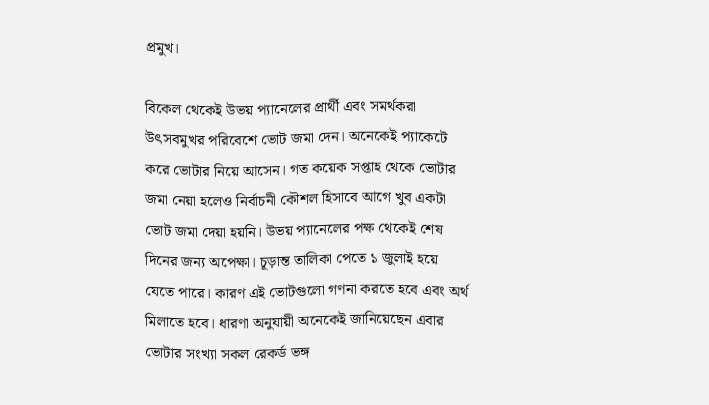প্রমুখ।

বিকেল থেকেই উভয় প্যানেলের প্রার্থী এবং সমর্থকরা উৎসবমুখর পরিবেশে ভোট জমা দেন। অনেকেই প্যাকেটে করে ভোটার নিয়ে আসেন। গত কয়েক সপ্তাহ থেকে ভোটার জমা নেয়া হলেও নির্বাচনী কৌশল হিসাবে আগে খুব একটা ভোট জমা দেয়া হয়নি। উভয় প্যানেলের পক্ষ থেকেই শেষ দিনের জন্য অপেক্ষা। চূড়ান্ত তালিকা পেতে ১ জুলাই হয়ে যেতে পারে। কারণ এই ভোটগুলো গণনা করতে হবে এবং অর্থ মিলাতে হবে। ধারণা অনুযায়ী অনেকেই জানিয়েছেন এবার ভোটার সংখ্যা সকল রেকর্ড ভঙ্গ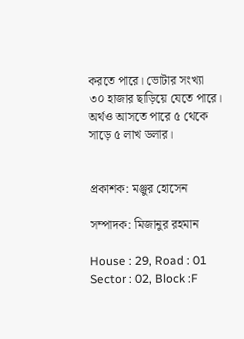করতে পারে। ভোটার সংখ্যা ৩০ হাজার ছাড়িয়ে যেতে পারে। অর্থও আসতে পারে ৫ থেকে সাড়ে ৫ লাখ ডলার।


প্রকাশক: মঞ্জুর হোসেন

সম্পাদক: মিজানুর রহমান

House : 29, Road : 01 Sector : 02, Block :F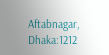Aftabnagar, Dhaka:1212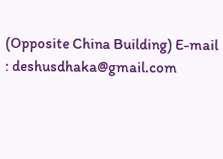(Opposite China Building) E-mail : deshusdhaka@gmail.com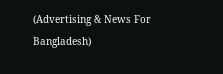(Advertising & News For Bangladesh)